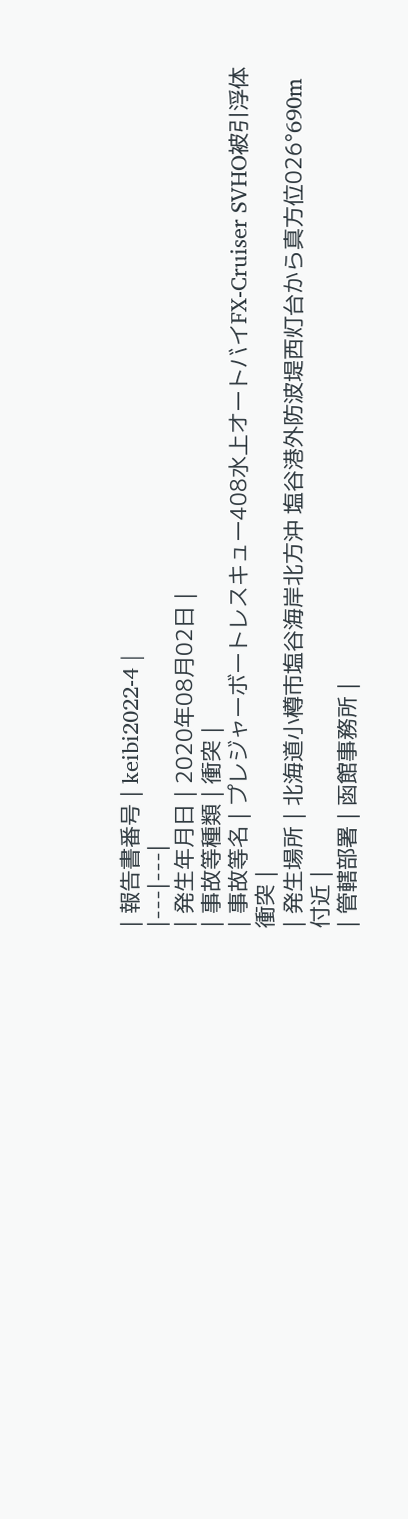| 報告書番号 | keibi2022-4 |
|---|---|
| 発生年月日 | 2020年08月02日 |
| 事故等種類 | 衝突 |
| 事故等名 | プレジャーボートレスキュー408水上オートバイFX-Cruiser SVHO被引浮体衝突 |
| 発生場所 | 北海道小樽市塩谷海岸北方沖 塩谷港外防波堤西灯台から真方位026°690m付近 |
| 管轄部署 | 函館事務所 |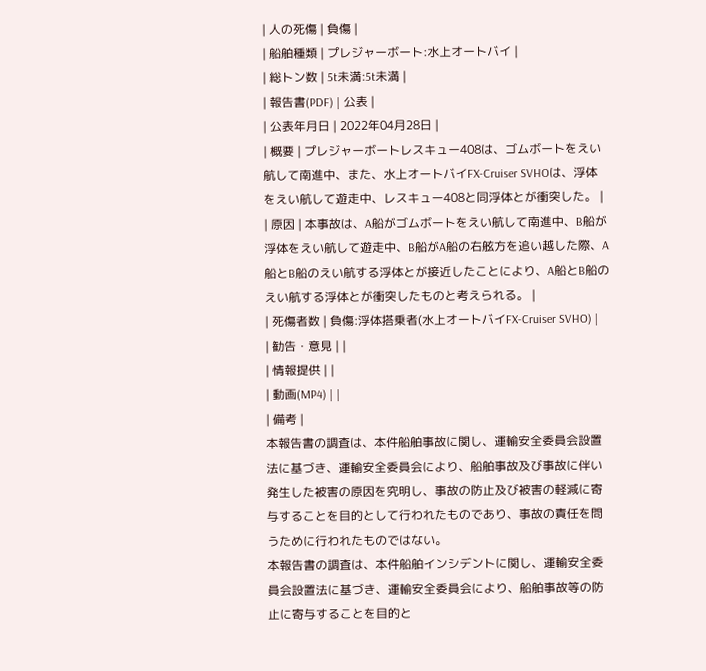| 人の死傷 | 負傷 |
| 船舶種類 | プレジャーボート:水上オートバイ |
| 総トン数 | 5t未満:5t未満 |
| 報告書(PDF) | 公表 |
| 公表年月日 | 2022年04月28日 |
| 概要 | プレジャーボートレスキュー408は、ゴムボートをえい航して南進中、また、水上オートバイFX-Cruiser SVHOは、浮体をえい航して遊走中、レスキュー408と同浮体とが衝突した。 |
| 原因 | 本事故は、A船がゴムボートをえい航して南進中、B船が浮体をえい航して遊走中、B船がA船の右舷方を追い越した際、A船とB船のえい航する浮体とが接近したことにより、A船とB船のえい航する浮体とが衝突したものと考えられる。 |
| 死傷者数 | 負傷:浮体搭乗者(水上オートバイFX-Cruiser SVHO) |
| 勧告・意見 | |
| 情報提供 | |
| 動画(MP4) | |
| 備考 |
本報告書の調査は、本件船舶事故に関し、運輸安全委員会設置法に基づき、運輸安全委員会により、船舶事故及び事故に伴い発生した被害の原因を究明し、事故の防止及び被害の軽減に寄与することを目的として行われたものであり、事故の責任を問うために行われたものではない。
本報告書の調査は、本件船舶インシデントに関し、運輸安全委員会設置法に基づき、運輸安全委員会により、船舶事故等の防止に寄与することを目的と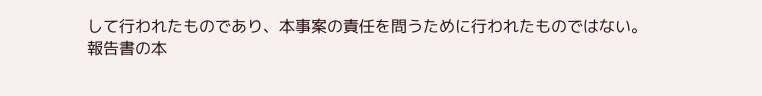して行われたものであり、本事案の責任を問うために行われたものではない。
報告書の本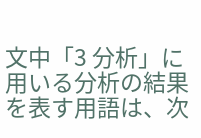文中「3 分析」に用いる分析の結果を表す用語は、次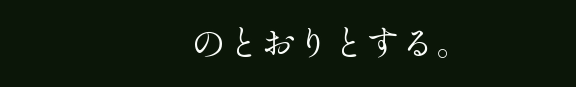のとおりとする。